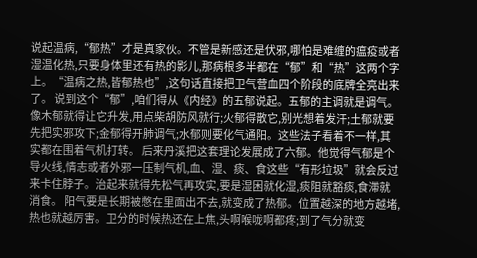说起温病,“郁热”才是真家伙。不管是新感还是伏邪,哪怕是难缠的瘟疫或者湿温化热,只要身体里还有热的影儿,那病根多半都在“郁”和“热”这两个字上。“温病之热,皆郁热也”,这句话直接把卫气营血四个阶段的底牌全亮出来了。 说到这个“郁”,咱们得从《内经》的五郁说起。五郁的主调就是调气。像木郁就得让它升发,用点柴胡防风就行;火郁得散它,别光想着发汗;土郁就要先把实邪攻下;金郁得开肺调气;水郁则要化气通阳。这些法子看着不一样,其实都在围着气机打转。 后来丹溪把这套理论发展成了六郁。他觉得气郁是个导火线,情志或者外邪一压制气机,血、湿、痰、食这些“有形垃圾”就会反过来卡住脖子。治起来就得先松气再攻实,要是湿困就化湿,痰阻就豁痰,食滞就消食。 阳气要是长期被憋在里面出不去,就变成了热郁。位置越深的地方越堵,热也就越厉害。卫分的时候热还在上焦,头啊喉咙啊都疼;到了气分就变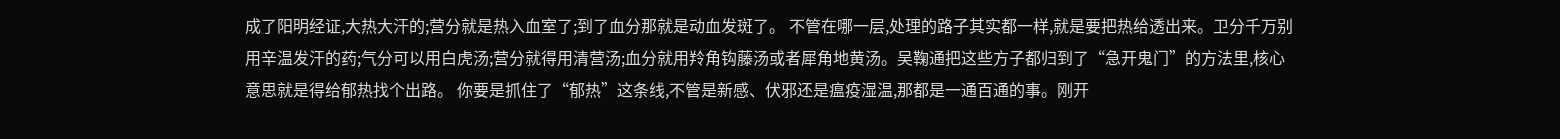成了阳明经证,大热大汗的;营分就是热入血室了;到了血分那就是动血发斑了。 不管在哪一层,处理的路子其实都一样,就是要把热给透出来。卫分千万别用辛温发汗的药;气分可以用白虎汤;营分就得用清营汤;血分就用羚角钩藤汤或者犀角地黄汤。吴鞠通把这些方子都归到了“急开鬼门”的方法里,核心意思就是得给郁热找个出路。 你要是抓住了“郁热”这条线,不管是新感、伏邪还是瘟疫湿温,那都是一通百通的事。刚开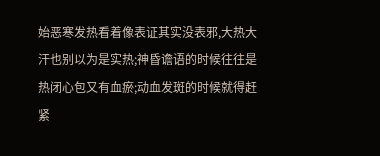始恶寒发热看着像表证其实没表邪,大热大汗也别以为是实热;神昏谵语的时候往往是热闭心包又有血瘀;动血发斑的时候就得赶紧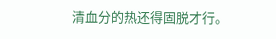清血分的热还得固脱才行。